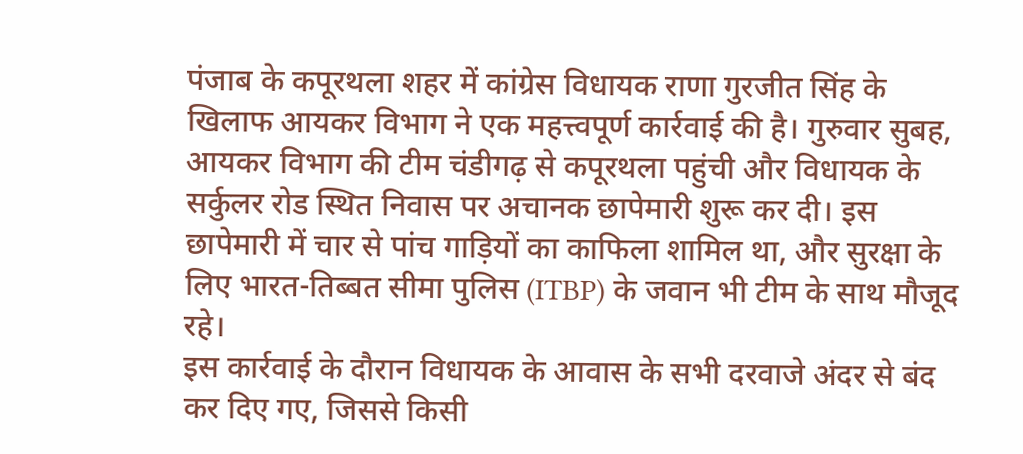पंजाब के कपूरथला शहर में कांग्रेस विधायक राणा गुरजीत सिंह के खिलाफ आयकर विभाग ने एक महत्त्वपूर्ण कार्रवाई की है। गुरुवार सुबह, आयकर विभाग की टीम चंडीगढ़ से कपूरथला पहुंची और विधायक के सर्कुलर रोड स्थित निवास पर अचानक छापेमारी शुरू कर दी। इस छापेमारी में चार से पांच गाड़ियों का काफिला शामिल था, और सुरक्षा के लिए भारत-तिब्बत सीमा पुलिस (ITBP) के जवान भी टीम के साथ मौजूद रहे।
इस कार्रवाई के दौरान विधायक के आवास के सभी दरवाजे अंदर से बंद कर दिए गए, जिससे किसी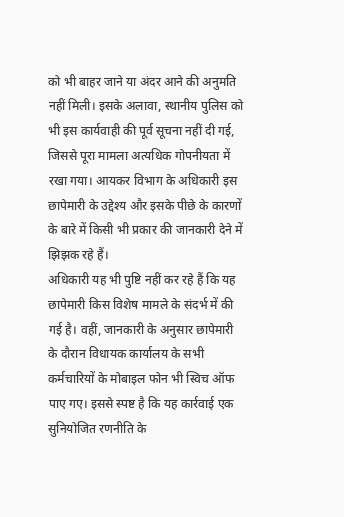को भी बाहर जाने या अंदर आने की अनुमति नहीं मिली। इसके अलावा, स्थानीय पुलिस को भी इस कार्यवाही की पूर्व सूचना नहीं दी गई, जिससे पूरा मामला अत्यधिक गोपनीयता में रखा गया। आयकर विभाग के अधिकारी इस छापेमारी के उद्देश्य और इसके पीछे के कारणों के बारे में किसी भी प्रकार की जानकारी देने में झिझक रहे हैं।
अधिकारी यह भी पुष्टि नहीं कर रहे हैं कि यह छापेमारी किस विशेष मामले के संदर्भ में की गई है। वहीं, जानकारी के अनुसार छापेमारी के दौरान विधायक कार्यालय के सभी कर्मचारियों के मोबाइल फोन भी स्विच ऑफ पाए गए। इससे स्पष्ट है कि यह कार्रवाई एक सुनियोजित रणनीति के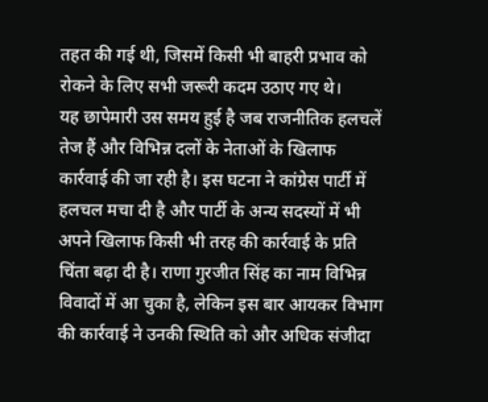तहत की गई थी, जिसमें किसी भी बाहरी प्रभाव को रोकने के लिए सभी जरूरी कदम उठाए गए थे।
यह छापेमारी उस समय हुई है जब राजनीतिक हलचलें तेज हैं और विभिन्न दलों के नेताओं के खिलाफ कार्रवाई की जा रही है। इस घटना ने कांग्रेस पार्टी में हलचल मचा दी है और पार्टी के अन्य सदस्यों में भी अपने खिलाफ किसी भी तरह की कार्रवाई के प्रति चिंता बढ़ा दी है। राणा गुरजीत सिंह का नाम विभिन्न विवादों में आ चुका है, लेकिन इस बार आयकर विभाग की कार्रवाई ने उनकी स्थिति को और अधिक संजीदा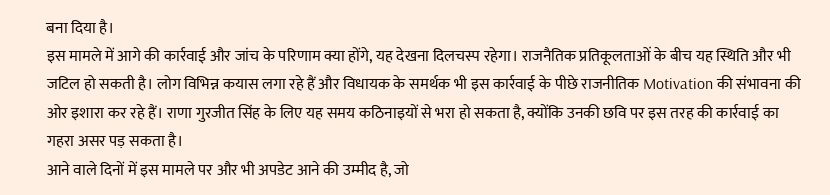बना दिया है।
इस मामले में आगे की कार्रवाई और जांच के परिणाम क्या होंगे, यह देखना दिलचस्प रहेगा। राजनैतिक प्रतिकूलताओं के बीच यह स्थिति और भी जटिल हो सकती है। लोग विभिन्न कयास लगा रहे हैं और विधायक के समर्थक भी इस कार्रवाई के पीछे राजनीतिक Motivation की संभावना की ओर इशारा कर रहे हैं। राणा गुरजीत सिंह के लिए यह समय कठिनाइयों से भरा हो सकता है, क्योंकि उनकी छवि पर इस तरह की कार्रवाई का गहरा असर पड़ सकता है।
आने वाले दिनों में इस मामले पर और भी अपडेट आने की उम्मीद है, जो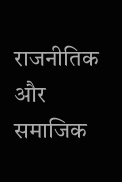राजनीतिक और समाजिक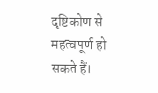दृष्टिकोण से महत्वपूर्ण हो सकते हैं।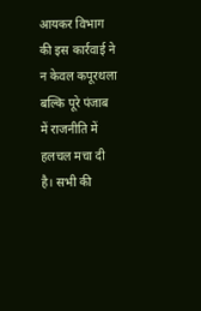आयकर विभाग की इस कार्रवाई ने न केवल कपूरथला बल्कि पूरे पंजाब में राजनीति में हलचल मचा दी है। सभी की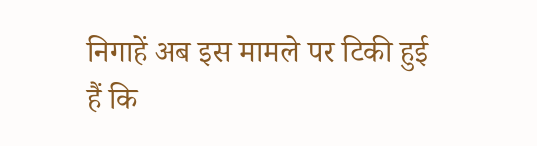निगाहें अब इस मामले पर टिकी हुई हैं कि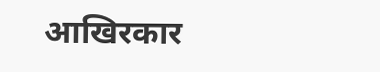आखिरकार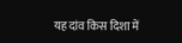यह दांव किस दिशा में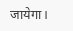जायेगा।